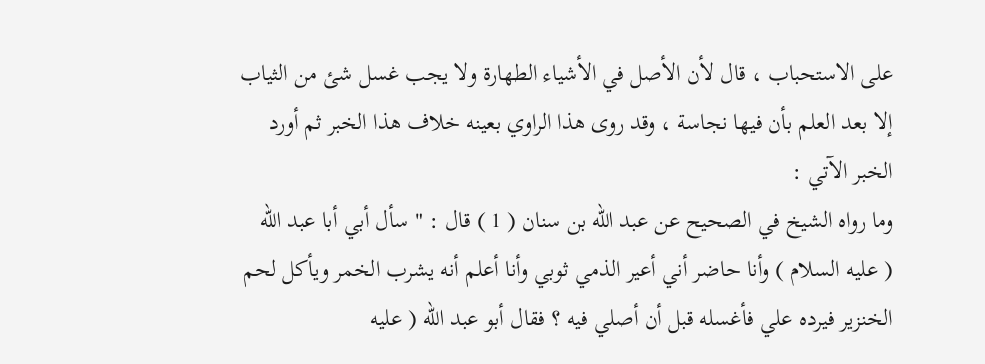على الاستحباب ، قال لأن الأصل في الأشياء الطهارة ولا يجب غسل شئ من الثياب
إلا بعد العلم بأن فيها نجاسة ، وقد روى هذا الراوي بعينه خلاف هذا الخبر ثم أورد
الخبر الآتي :
وما رواه الشيخ في الصحيح عن عبد الله بن سنان ( 1 ) قال : " سأل أبي أبا عبد الله
( عليه السلام ) وأنا حاضر أني أعير الذمي ثوبي وأنا أعلم أنه يشرب الخمر ويأكل لحم
الخنزير فيرده علي فأغسله قبل أن أصلي فيه ؟ فقال أبو عبد الله ( عليه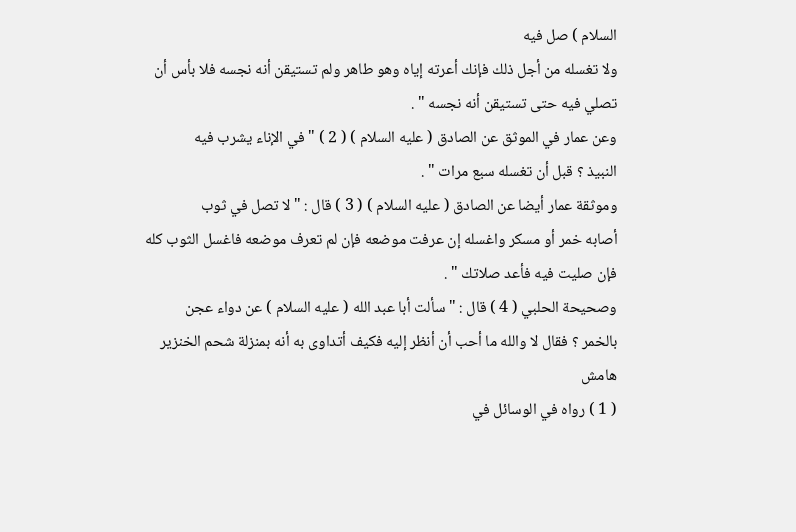السلام ) صل فيه
ولا تغسله من أجل ذلك فإنك أعرته إياه وهو طاهر ولم تستيقن أنه نجسه فلا بأس أن
تصلي فيه حتى تستيقن أنه نجسه " .
وعن عمار في الموثق عن الصادق ( عليه السلام ) ( 2 ) " في الإناء يشرب فيه
النبيذ ؟ قبل أن تغسله سبع مرات " .
وموثقة عمار أيضا عن الصادق ( عليه السلام ) ( 3 ) قال : " لا تصل في ثوب
أصابه خمر أو مسكر واغسله إن عرفت موضعه فإن لم تعرف موضعه فاغسل الثوب كله
فإن صليت فيه فأعد صلاتك " .
وصحيحة الحلبي ( 4 ) قال : " سألت أبا عبد الله ( عليه السلام ) عن دواء عجن
بالخمر ؟ فقال لا والله ما أحب أن أنظر إليه فكيف أتداوى به أنه بمنزلة شحم الخنزير
هامش
( 1 ) رواه في الوسائل في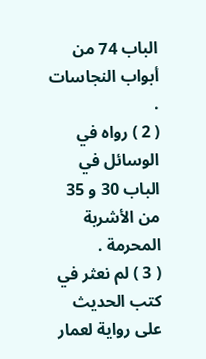الباب 74 من أبواب النجاسات .
( 2 ) رواه في الوسائل في الباب 30 و 35 من الأشربة المحرمة .
( 3 ) لم نعثر في كتب الحديث على رواية لعمار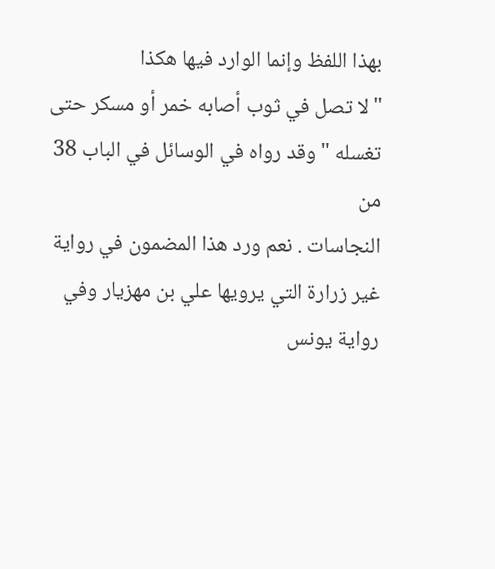بهذا اللفظ وإنما الوارد فيها هكذا
" لا تصل في ثوب أصابه خمر أو مسكر حتى تغسله " وقد رواه في الوسائل في الباب 38 من
النجاسات . نعم ورد هذا المضمون في رواية غير زرارة التي يرويها علي بن مهزيار وفي
رواية يونس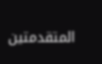المتقدمتين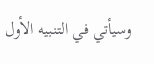وسيأتي في التنبيه الأول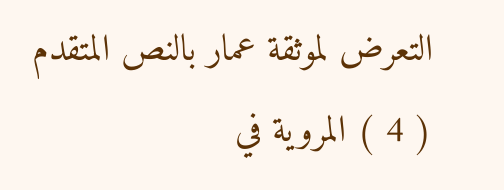التعرض لموثقة عمار بالنص المتقدم
( 4 ) المروية في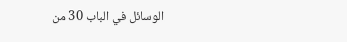الوسائل في الباب 30 من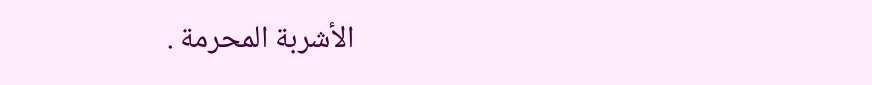الأشربة المحرمة .